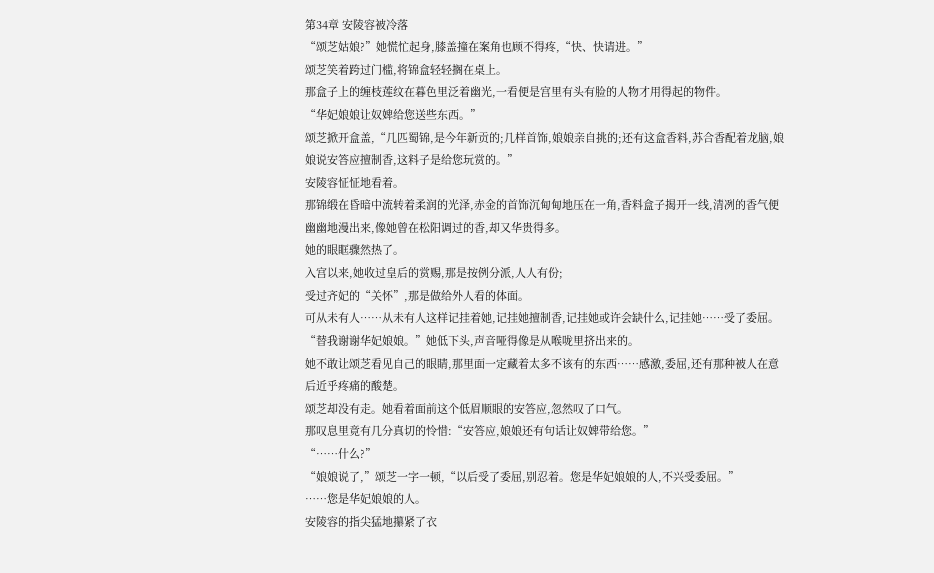第34章 安陵容被冷落
“颂芝姑娘?”她慌忙起身,膝盖撞在案角也顾不得疼,“快、快请进。”
颂芝笑着跨过门槛,将锦盒轻轻搁在桌上。
那盒子上的缠枝莲纹在暮色里泛着幽光,一看便是宫里有头有脸的人物才用得起的物件。
“华妃娘娘让奴婢给您送些东西。”
颂芝掀开盒盖,“几匹蜀锦,是今年新贡的;几样首饰,娘娘亲自挑的;还有这盒香料,苏合香配着龙脑,娘娘说安答应擅制香,这料子是给您玩赏的。”
安陵容怔怔地看着。
那锦缎在昏暗中流转着柔润的光泽,赤金的首饰沉甸甸地压在一角,香料盒子揭开一线,清冽的香气便幽幽地漫出来,像她曾在松阳调过的香,却又华贵得多。
她的眼眶骤然热了。
入宫以来,她收过皇后的赏赐,那是按例分派,人人有份;
受过齐妃的“关怀”,那是做给外人看的体面。
可从未有人……从未有人这样记挂着她,记挂她擅制香,记挂她或许会缺什么,记挂她……受了委屈。
“替我谢谢华妃娘娘。”她低下头,声音哑得像是从喉咙里挤出来的。
她不敢让颂芝看见自己的眼睛,那里面一定藏着太多不该有的东西……感激,委屈,还有那种被人在意后近乎疼痛的酸楚。
颂芝却没有走。她看着面前这个低眉顺眼的安答应,忽然叹了口气。
那叹息里竟有几分真切的怜惜:“安答应,娘娘还有句话让奴婢带给您。”
“……什么?”
“娘娘说了,”颂芝一字一顿,“以后受了委屈,别忍着。您是华妃娘娘的人,不兴受委屈。”
……您是华妃娘娘的人。
安陵容的指尖猛地攥紧了衣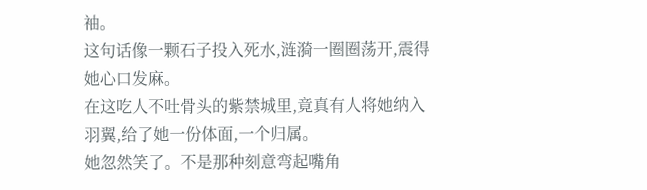袖。
这句话像一颗石子投入死水,涟漪一圈圈荡开,震得她心口发麻。
在这吃人不吐骨头的紫禁城里,竟真有人将她纳入羽翼,给了她一份体面,一个归属。
她忽然笑了。不是那种刻意弯起嘴角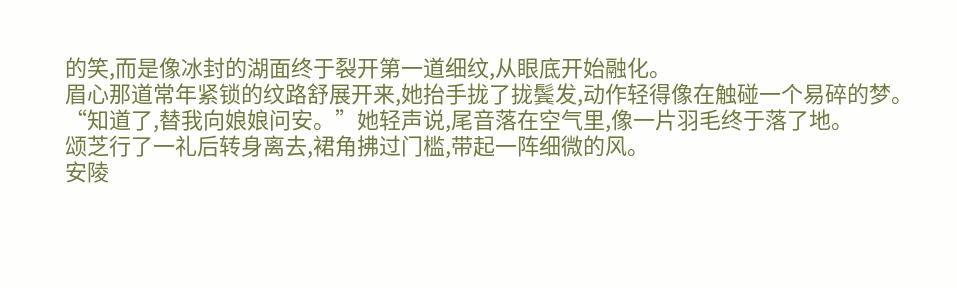的笑,而是像冰封的湖面终于裂开第一道细纹,从眼底开始融化。
眉心那道常年紧锁的纹路舒展开来,她抬手拢了拢鬓发,动作轻得像在触碰一个易碎的梦。
“知道了,替我向娘娘问安。”她轻声说,尾音落在空气里,像一片羽毛终于落了地。
颂芝行了一礼后转身离去,裙角拂过门槛,带起一阵细微的风。
安陵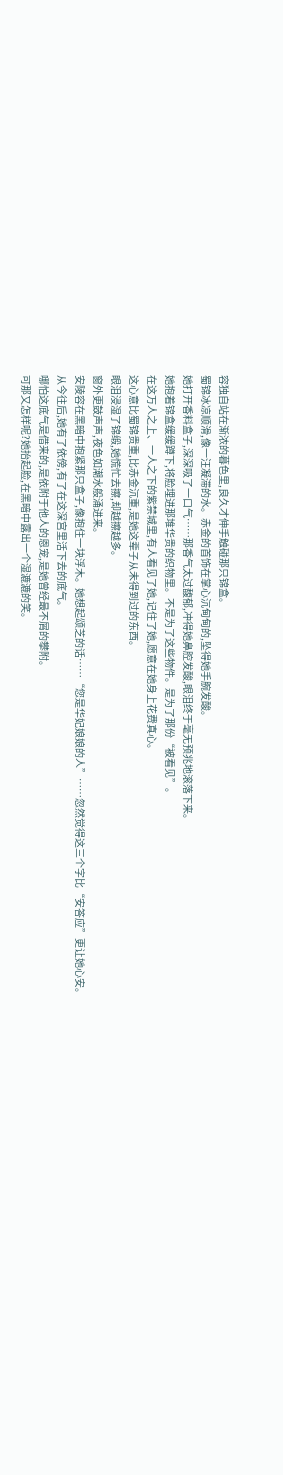容独自站在渐浓的暮色里,良久才伸手触碰那只锦盒。
蜀锦冰凉顺滑,像一汪凝滞的水。赤金的首饰在掌心沉甸甸的,坠得她手腕发酸。
她打开香料盒子,深深吸了一口气……那香气太过馥郁,冲得她鼻腔发酸,眼泪终于毫无预兆地滚落下来。
她抱着锦盒缓缓蹲下,将脸埋进那堆华贵的织物里。不是为了这些物件。是为了那份“被看见”。
在这万人之上、一人之下的紫禁城里,有人看见了她,记住了她,愿意在她身上花费真心。
这心意比蜀锦贵重,比赤金沉重,是她这辈子从未得到过的东西。
眼泪浸湿了锦缎,她慌忙去擦,却越擦越多。
窗外更鼓声声,夜色如潮水般涌进来。
安陵容在黑暗中抱紧那只盒子,像抱住一块浮木。她想起颂芝的话……“您是华妃娘娘的人”……忽然觉得这三个字比“安答应”更让她心安。
从今往后,她有了依傍,有了在这深宫里活下去的底气。
哪怕这底气是借来的,是依附于他人的恩宠,是她曾经最不屑的攀附。
可那又怎样呢?她抬起脸,在黑暗中露出一个湿漉漉的笑。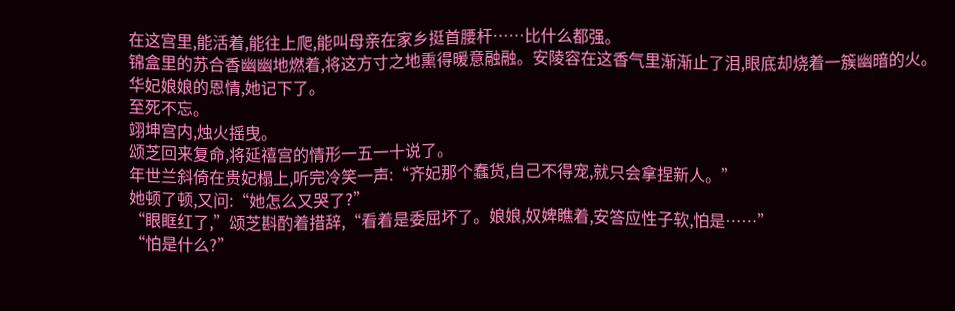在这宫里,能活着,能往上爬,能叫母亲在家乡挺首腰杆……比什么都强。
锦盒里的苏合香幽幽地燃着,将这方寸之地熏得暖意融融。安陵容在这香气里渐渐止了泪,眼底却烧着一簇幽暗的火。
华妃娘娘的恩情,她记下了。
至死不忘。
翊坤宫内,烛火摇曳。
颂芝回来复命,将延禧宫的情形一五一十说了。
年世兰斜倚在贵妃榻上,听完冷笑一声:“齐妃那个蠢货,自己不得宠,就只会拿捏新人。”
她顿了顿,又问:“她怎么又哭了?”
“眼眶红了,”颂芝斟酌着措辞,“看着是委屈坏了。娘娘,奴婢瞧着,安答应性子软,怕是……”
“怕是什么?”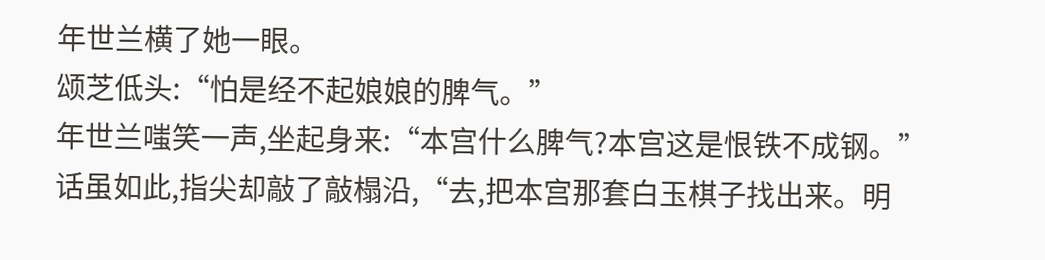年世兰横了她一眼。
颂芝低头:“怕是经不起娘娘的脾气。”
年世兰嗤笑一声,坐起身来:“本宫什么脾气?本宫这是恨铁不成钢。”
话虽如此,指尖却敲了敲榻沿,“去,把本宫那套白玉棋子找出来。明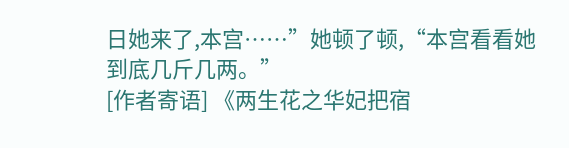日她来了,本宫……”她顿了顿,“本宫看看她到底几斤几两。”
[作者寄语] 《两生花之华妃把宿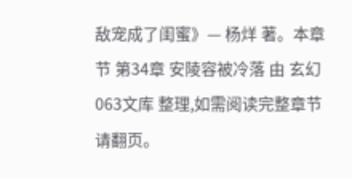敌宠成了闺蜜》— 杨烊 著。本章节 第34章 安陵容被冷落 由 玄幻063文库 整理,如需阅读完整章节请翻页。